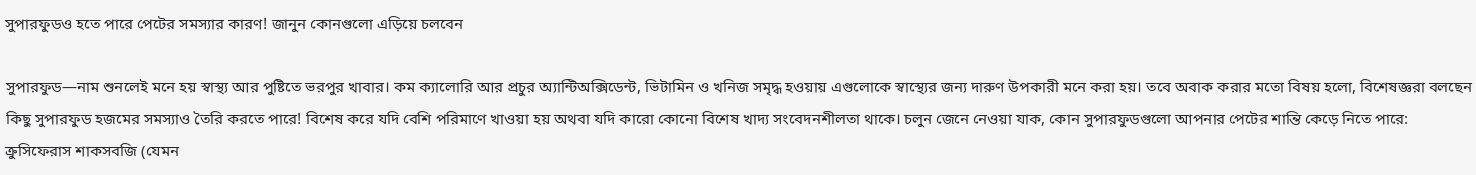সুপারফুডও হতে পারে পেটের সমস্যার কারণ! জানুন কোনগুলো এড়িয়ে চলবেন

সুপারফুড—নাম শুনলেই মনে হয় স্বাস্থ্য আর পুষ্টিতে ভরপুর খাবার। কম ক্যালোরি আর প্রচুর অ্যান্টিঅক্সিডেন্ট, ভিটামিন ও খনিজ সমৃদ্ধ হওয়ায় এগুলোকে স্বাস্থ্যের জন্য দারুণ উপকারী মনে করা হয়। তবে অবাক করার মতো বিষয় হলো, বিশেষজ্ঞরা বলছেন কিছু সুপারফুড হজমের সমস্যাও তৈরি করতে পারে! বিশেষ করে যদি বেশি পরিমাণে খাওয়া হয় অথবা যদি কারো কোনো বিশেষ খাদ্য সংবেদনশীলতা থাকে। চলুন জেনে নেওয়া যাক, কোন সুপারফুডগুলো আপনার পেটের শান্তি কেড়ে নিতে পারে:
ক্রুসিফেরাস শাকসবজি (যেমন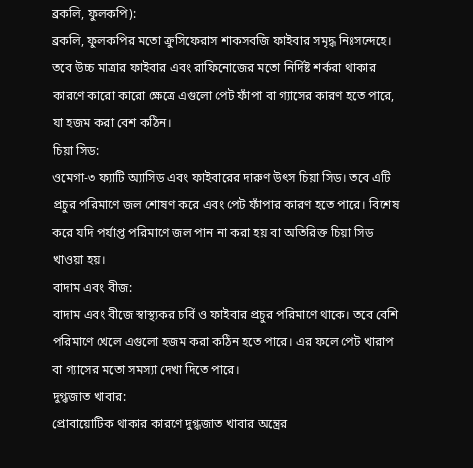ব্রকলি, ফুলকপি):
ব্রকলি, ফুলকপির মতো ক্রুসিফেরাস শাকসবজি ফাইবার সমৃদ্ধ নিঃসন্দেহে। তবে উচ্চ মাত্রার ফাইবার এবং রাফিনোজের মতো নির্দিষ্ট শর্করা থাকার কারণে কারো কারো ক্ষেত্রে এগুলো পেট ফাঁপা বা গ্যাসের কারণ হতে পারে, যা হজম করা বেশ কঠিন।
চিয়া সিড:
ওমেগা-৩ ফ্যাটি অ্যাসিড এবং ফাইবারের দারুণ উৎস চিয়া সিড। তবে এটি প্রচুর পরিমাণে জল শোষণ করে এবং পেট ফাঁপার কারণ হতে পারে। বিশেষ করে যদি পর্যাপ্ত পরিমাণে জল পান না করা হয় বা অতিরিক্ত চিয়া সিড খাওয়া হয়।
বাদাম এবং বীজ:
বাদাম এবং বীজে স্বাস্থ্যকর চর্বি ও ফাইবার প্রচুর পরিমাণে থাকে। তবে বেশি পরিমাণে খেলে এগুলো হজম করা কঠিন হতে পারে। এর ফলে পেট খারাপ বা গ্যাসের মতো সমস্যা দেখা দিতে পারে।
দুগ্ধজাত খাবার:
প্রোবায়োটিক থাকার কারণে দুগ্ধজাত খাবার অন্ত্রের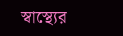স্বাস্থ্যের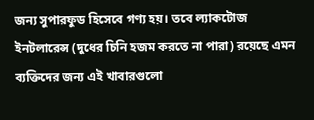জন্য সুপারফুড হিসেবে গণ্য হয়। তবে ল্যাকটোজ ইনটলারেন্স (দুধের চিনি হজম করতে না পারা) রয়েছে এমন ব্যক্তিদের জন্য এই খাবারগুলো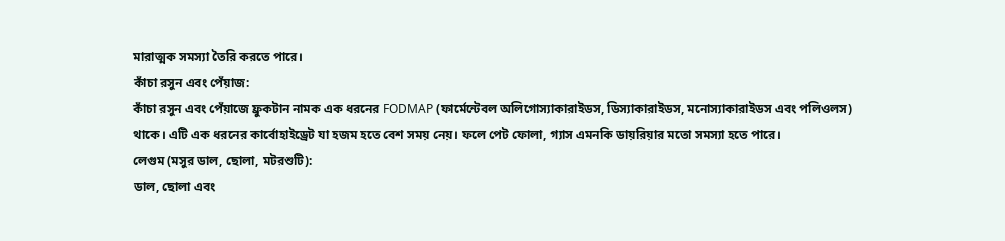মারাত্মক সমস্যা তৈরি করতে পারে।
কাঁচা রসুন এবং পেঁয়াজ:
কাঁচা রসুন এবং পেঁয়াজে ফ্রুকটান নামক এক ধরনের FODMAP (ফার্মেন্টেবল অলিগোস্যাকারাইডস, ডিস্যাকারাইডস, মনোস্যাকারাইডস এবং পলিওলস) থাকে। এটি এক ধরনের কার্বোহাইড্রেট যা হজম হতে বেশ সময় নেয়। ফলে পেট ফোলা, গ্যাস এমনকি ডায়রিয়ার মতো সমস্যা হতে পারে।
লেগুম (মসুর ডাল, ছোলা, মটরশুটি):
ডাল, ছোলা এবং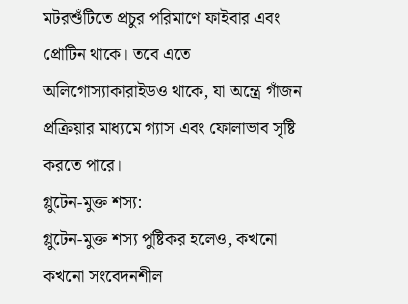মটরশুঁটিতে প্রচুর পরিমাণে ফাইবার এবং প্রোটিন থাকে। তবে এতে অলিগোস্যাকারাইডও থাকে, যা অন্ত্রে গাঁজন প্রক্রিয়ার মাধ্যমে গ্যাস এবং ফোলাভাব সৃষ্টি করতে পারে।
গ্লুটেন-মুক্ত শস্য:
গ্লুটেন-মুক্ত শস্য পুষ্টিকর হলেও, কখনো কখনো সংবেদনশীল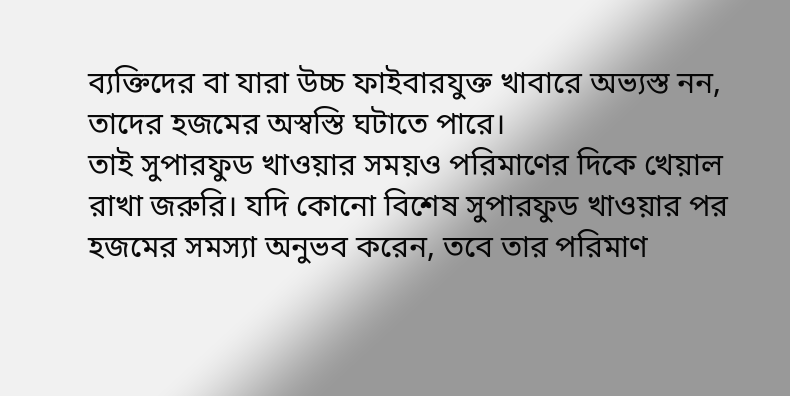ব্যক্তিদের বা যারা উচ্চ ফাইবারযুক্ত খাবারে অভ্যস্ত নন, তাদের হজমের অস্বস্তি ঘটাতে পারে।
তাই সুপারফুড খাওয়ার সময়ও পরিমাণের দিকে খেয়াল রাখা জরুরি। যদি কোনো বিশেষ সুপারফুড খাওয়ার পর হজমের সমস্যা অনুভব করেন, তবে তার পরিমাণ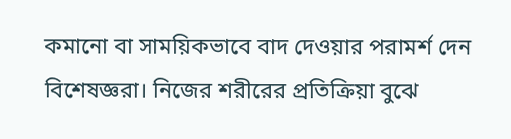কমানো বা সাময়িকভাবে বাদ দেওয়ার পরামর্শ দেন বিশেষজ্ঞরা। নিজের শরীরের প্রতিক্রিয়া বুঝে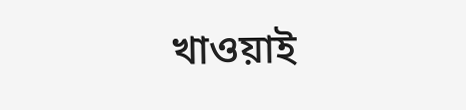খাওয়াই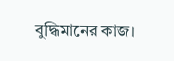বুদ্ধিমানের কাজ।